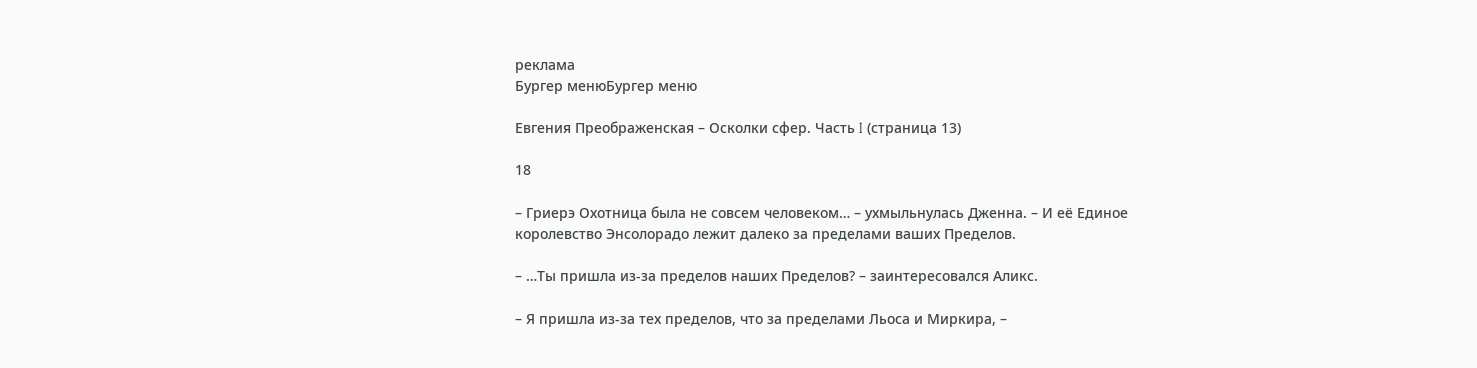реклама
Бургер менюБургер меню

Евгения Преображенская – Осколки сфер. Часть I (страница 13)

18

– Гриерэ Охотница была не совсем человеком… – ухмыльнулась Дженна. – И её Единое королевство Энсолорадо лежит далеко за пределами ваших Пределов.

– …Ты пришла из-за пределов наших Пределов? – заинтересовался Аликс.

– Я пришла из-за тех пределов, что за пределами Льоса и Миркира, –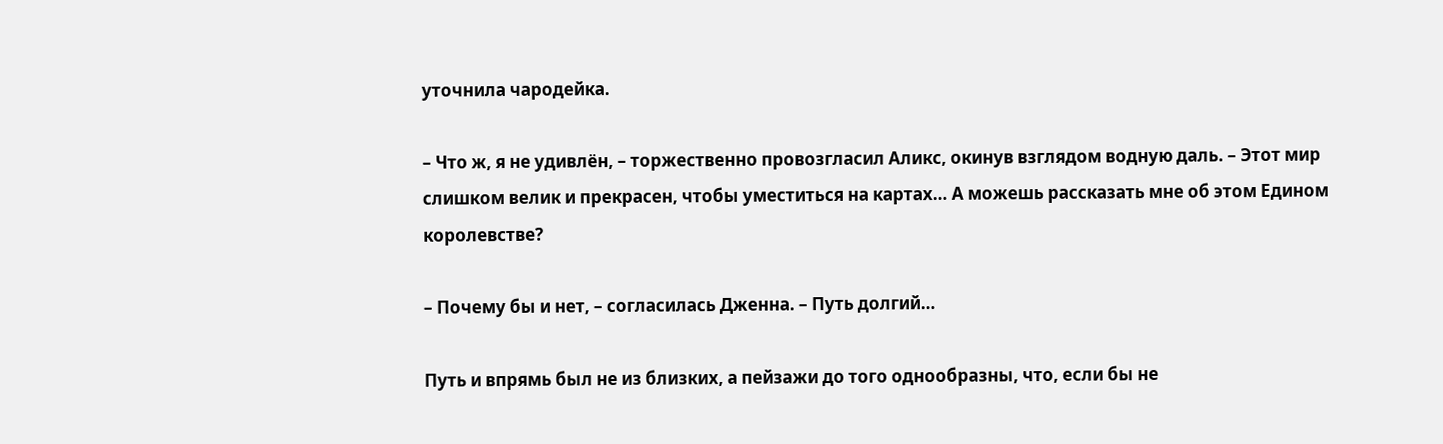уточнила чародейка.

– Что ж, я не удивлён, – торжественно провозгласил Аликс, окинув взглядом водную даль. – Этот мир слишком велик и прекрасен, чтобы уместиться на картах… А можешь рассказать мне об этом Едином королевстве?

– Почему бы и нет, – согласилась Дженна. – Путь долгий…

Путь и впрямь был не из близких, а пейзажи до того однообразны, что, если бы не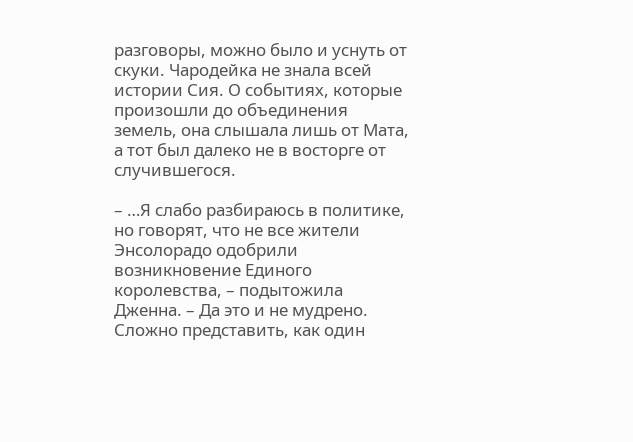разговоры, можно было и уснуть от скуки. Чародейка не знала всей истории Сия. О событиях, которые произошли до объединения земель, она слышала лишь от Мата, а тот был далеко не в восторге от случившегося.

– …Я слабо разбираюсь в политике, но говорят, что не все жители Энсолорадо одобрили возникновение Единого королевства, – подытожила Дженна. – Да это и не мудрено. Сложно представить, как один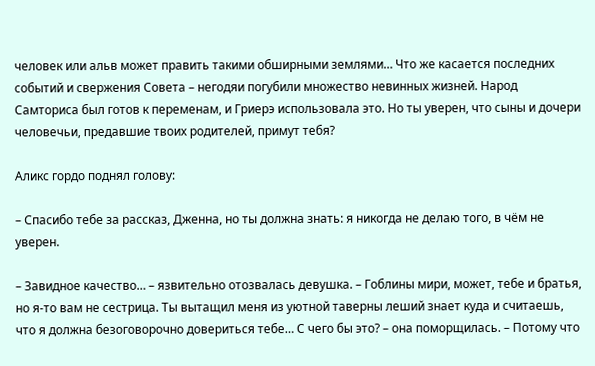человек или альв может править такими обширными землями… Что же касается последних событий и свержения Совета – негодяи погубили множество невинных жизней. Народ Самториса был готов к переменам, и Гриерэ использовала это. Но ты уверен, что сыны и дочери человечьи, предавшие твоих родителей, примут тебя?

Аликс гордо поднял голову:

– Спасибо тебе за рассказ, Дженна, но ты должна знать: я никогда не делаю того, в чём не уверен.

– Завидное качество… – язвительно отозвалась девушка. – Гоблины мири, может, тебе и братья, но я-то вам не сестрица. Ты вытащил меня из уютной таверны леший знает куда и считаешь, что я должна безоговорочно довериться тебе… С чего бы это? – она поморщилась. – Потому что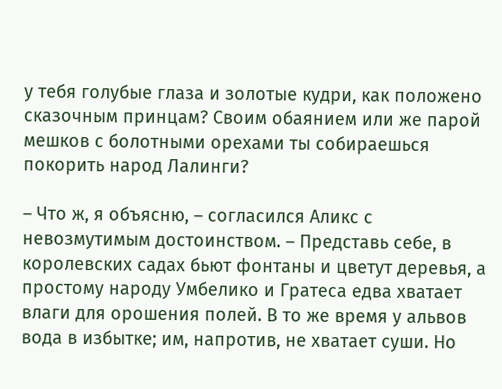у тебя голубые глаза и золотые кудри, как положено сказочным принцам? Своим обаянием или же парой мешков с болотными орехами ты собираешься покорить народ Лалинги?

– Что ж, я объясню, – согласился Аликс с невозмутимым достоинством. – Представь себе, в королевских садах бьют фонтаны и цветут деревья, а простому народу Умбелико и Гратеса едва хватает влаги для орошения полей. В то же время у альвов вода в избытке; им, напротив, не хватает суши. Но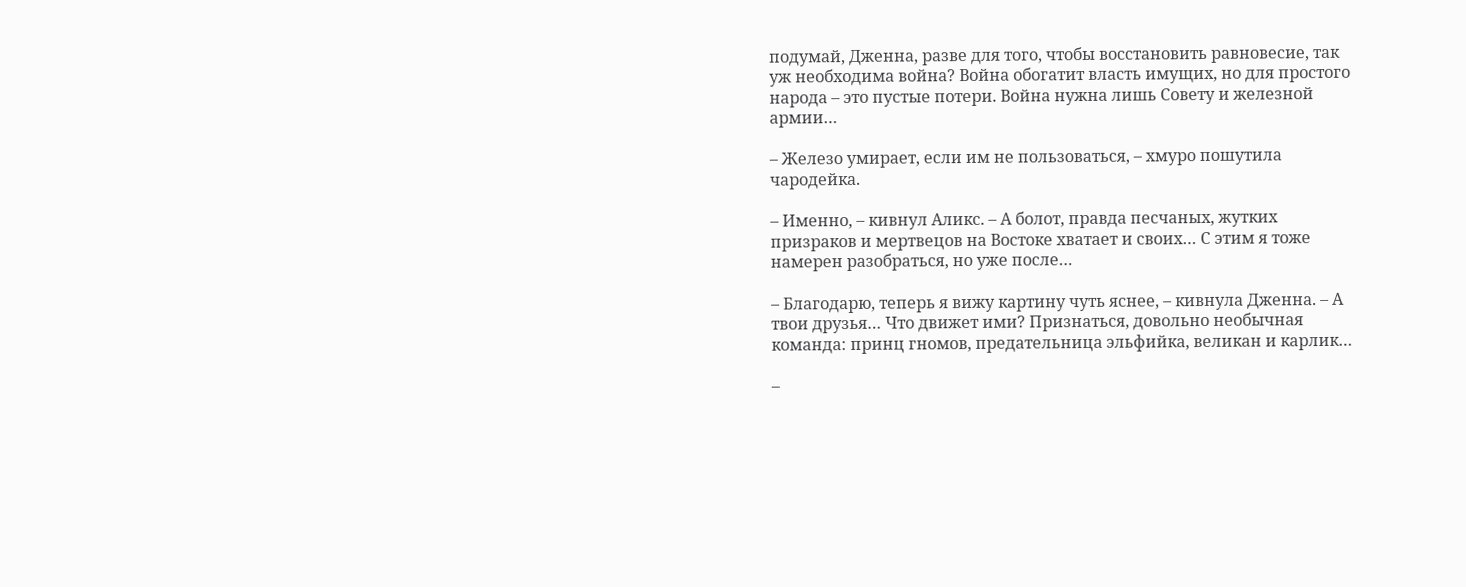подумай, Дженна, разве для того, чтобы восстановить равновесие, так уж необходима война? Война обогатит власть имущих, но для простого народа – это пустые потери. Война нужна лишь Совету и железной армии…

– Железо умирает, если им не пользоваться, – хмуро пошутила чародейка.

– Именно, – кивнул Аликс. – А болот, правда песчаных, жутких призраков и мертвецов на Востоке хватает и своих… С этим я тоже намерен разобраться, но уже после…

– Благодарю, теперь я вижу картину чуть яснее, – кивнула Дженна. – А твои друзья… Что движет ими? Признаться, довольно необычная команда: принц гномов, предательница эльфийка, великан и карлик…

–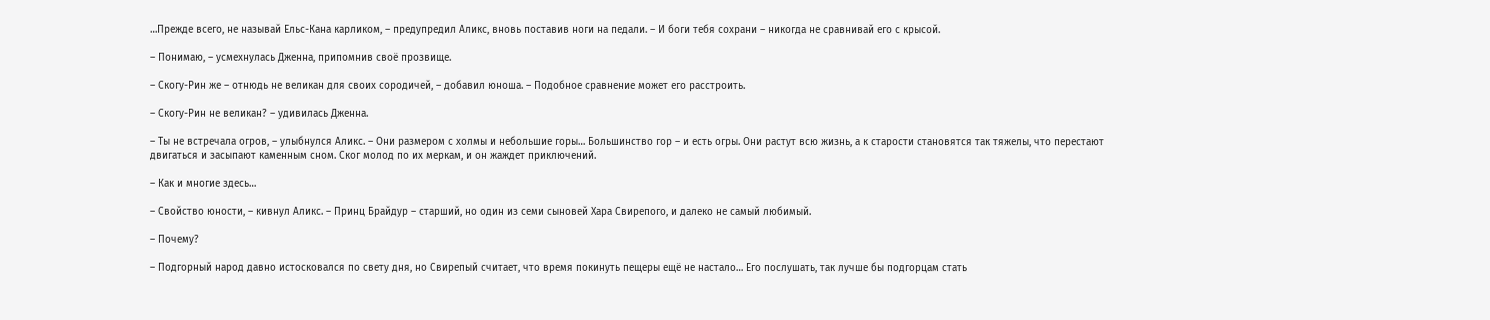…Прежде всего, не называй Ельс-Кана карликом, – предупредил Аликс, вновь поставив ноги на педали. – И боги тебя сохрани – никогда не сравнивай его с крысой.

– Понимаю, – усмехнулась Дженна, припомнив своё прозвище.

– Скогу-Рин же – отнюдь не великан для своих сородичей, – добавил юноша. – Подобное сравнение может его расстроить.

– Скогу-Рин не великан? – удивилась Дженна.

– Ты не встречала огров, – улыбнулся Аликс. – Они размером с холмы и небольшие горы… Большинство гор – и есть огры. Они растут всю жизнь, а к старости становятся так тяжелы, что перестают двигаться и засыпают каменным сном. Ског молод по их меркам, и он жаждет приключений.

– Как и многие здесь…

– Свойство юности, – кивнул Аликс. – Принц Брайдур – старший, но один из семи сыновей Хара Свирепого, и далеко не самый любимый.

– Почему?

– Подгорный народ давно истосковался по свету дня, но Свирепый считает, что время покинуть пещеры ещё не настало… Его послушать, так лучше бы подгорцам стать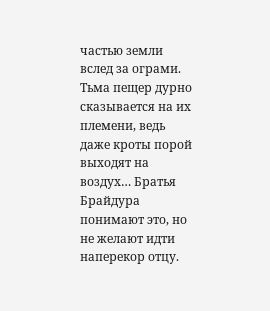частью земли вслед за ограми. Тьма пещер дурно сказывается на их племени, ведь даже кроты порой выходят на воздух… Братья Брайдура понимают это, но не желают идти наперекор отцу.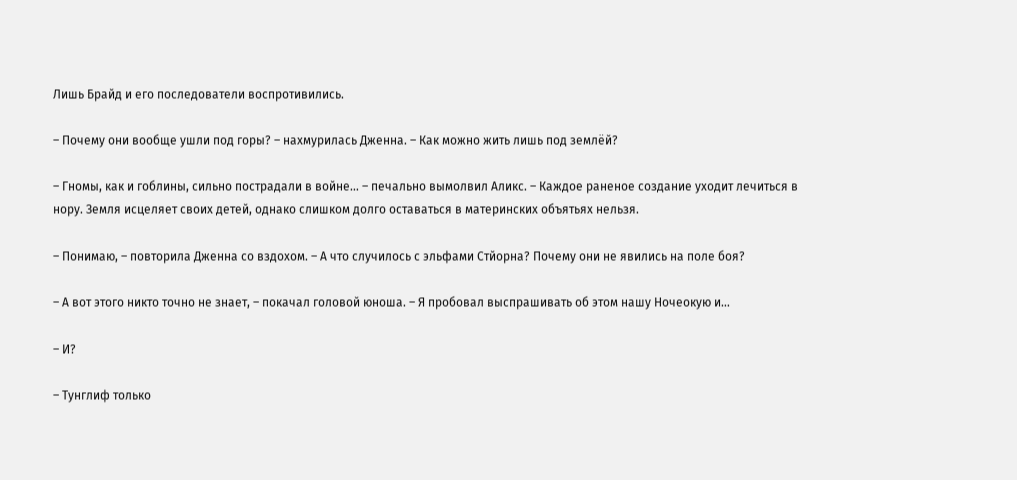Лишь Брайд и его последователи воспротивились.

– Почему они вообще ушли под горы? – нахмурилась Дженна. – Как можно жить лишь под землёй?

– Гномы, как и гоблины, сильно пострадали в войне… – печально вымолвил Аликс. – Каждое раненое создание уходит лечиться в нору. Земля исцеляет своих детей, однако слишком долго оставаться в материнских объятьях нельзя.

– Понимаю, – повторила Дженна со вздохом. – А что случилось с эльфами Стйорна? Почему они не явились на поле боя?

– А вот этого никто точно не знает, – покачал головой юноша. – Я пробовал выспрашивать об этом нашу Ночеокую и…

– И?

– Тунглиф только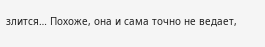злится… Похоже, она и сама точно не ведает,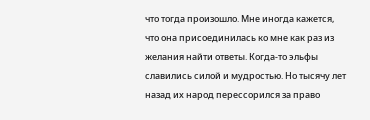что тогда произошло. Мне иногда кажется, что она присоединилась ко мне как раз из желания найти ответы. Когда-то эльфы славились силой и мудростью. Но тысячу лет назад их народ перессорился за право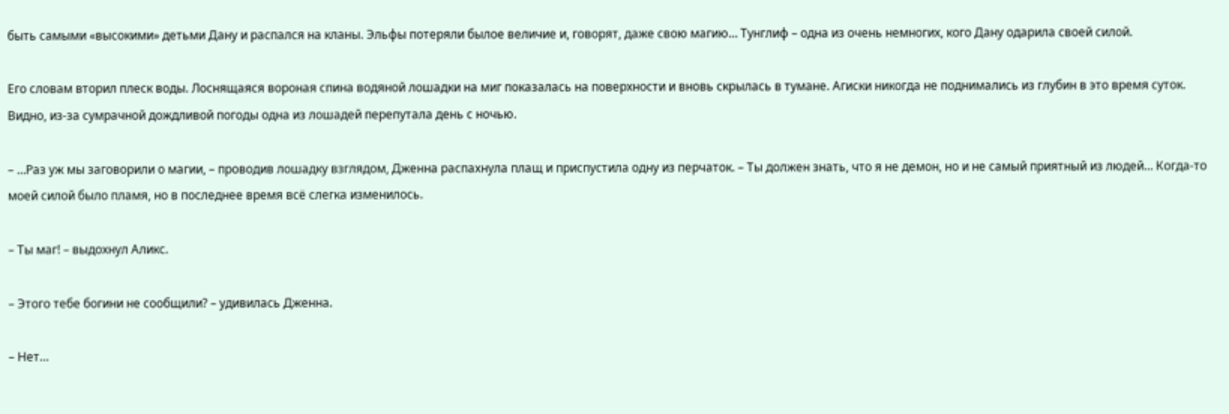быть самыми «высокими» детьми Дану и распался на кланы. Эльфы потеряли былое величие и, говорят, даже свою магию… Тунглиф – одна из очень немногих, кого Дану одарила своей силой.

Его словам вторил плеск воды. Лоснящаяся вороная спина водяной лошадки на миг показалась на поверхности и вновь скрылась в тумане. Агиски никогда не поднимались из глубин в это время суток. Видно, из-за сумрачной дождливой погоды одна из лошадей перепутала день с ночью.

– …Раз уж мы заговорили о магии, – проводив лошадку взглядом, Дженна распахнула плащ и приспустила одну из перчаток. – Ты должен знать, что я не демон, но и не самый приятный из людей… Когда-то моей силой было пламя, но в последнее время всё слегка изменилось.

– Ты маг! – выдохнул Аликс.

– Этого тебе богини не сообщили? – удивилась Дженна.

– Нет…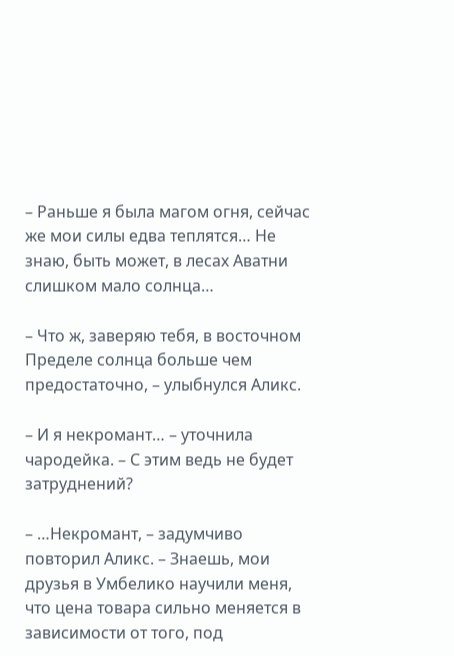– Раньше я была магом огня, сейчас же мои силы едва теплятся… Не знаю, быть может, в лесах Аватни слишком мало солнца…

– Что ж, заверяю тебя, в восточном Пределе солнца больше чем предостаточно, – улыбнулся Аликс.

– И я некромант… – уточнила чародейка. – С этим ведь не будет затруднений?

– …Некромант, – задумчиво повторил Аликс. – Знаешь, мои друзья в Умбелико научили меня, что цена товара сильно меняется в зависимости от того, под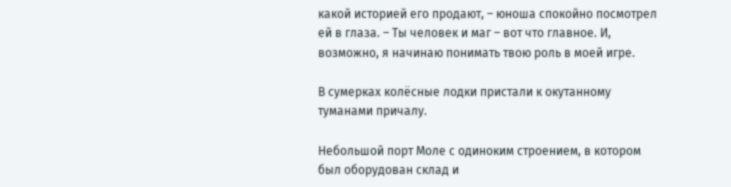какой историей его продают, – юноша спокойно посмотрел ей в глаза. – Ты человек и маг – вот что главное. И, возможно, я начинаю понимать твою роль в моей игре.

В сумерках колёсные лодки пристали к окутанному туманами причалу.

Небольшой порт Моле с одиноким строением, в котором был оборудован склад и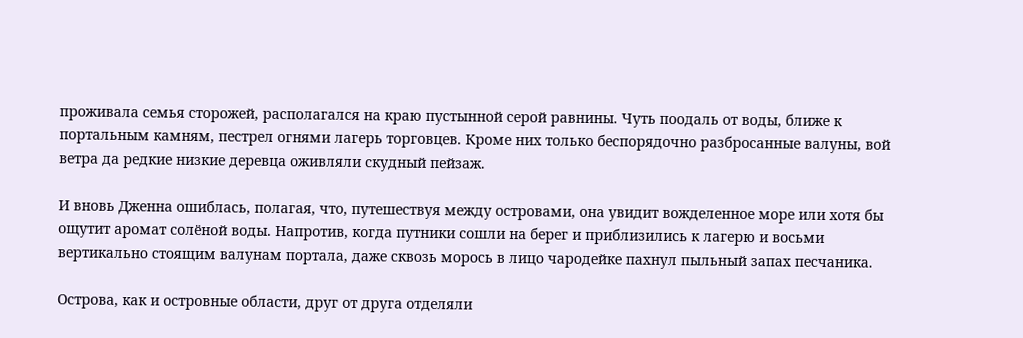проживала семья сторожей, располагался на краю пустынной серой равнины. Чуть поодаль от воды, ближе к портальным камням, пестрел огнями лагерь торговцев. Кроме них только беспорядочно разбросанные валуны, вой ветра да редкие низкие деревца оживляли скудный пейзаж.

И вновь Дженна ошиблась, полагая, что, путешествуя между островами, она увидит вожделенное море или хотя бы ощутит аромат солёной воды. Напротив, когда путники сошли на берег и приблизились к лагерю и восьми вертикально стоящим валунам портала, даже сквозь морось в лицо чародейке пахнул пыльный запах песчаника.

Острова, как и островные области, друг от друга отделяли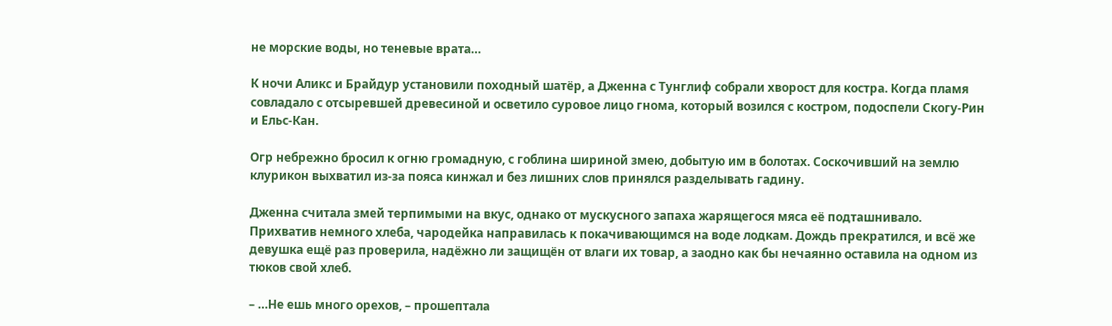не морские воды, но теневые врата…

К ночи Аликс и Брайдур установили походный шатёр, а Дженна с Тунглиф собрали хворост для костра. Когда пламя совладало с отсыревшей древесиной и осветило суровое лицо гнома, который возился с костром, подоспели Скогу-Рин и Ельс-Кан.

Огр небрежно бросил к огню громадную, с гоблина шириной змею, добытую им в болотах. Соскочивший на землю клурикон выхватил из-за пояса кинжал и без лишних слов принялся разделывать гадину.

Дженна считала змей терпимыми на вкус, однако от мускусного запаха жарящегося мяса её подташнивало. Прихватив немного хлеба, чародейка направилась к покачивающимся на воде лодкам. Дождь прекратился, и всё же девушка ещё раз проверила, надёжно ли защищён от влаги их товар, а заодно как бы нечаянно оставила на одном из тюков свой хлеб.

– …Не ешь много орехов, – прошептала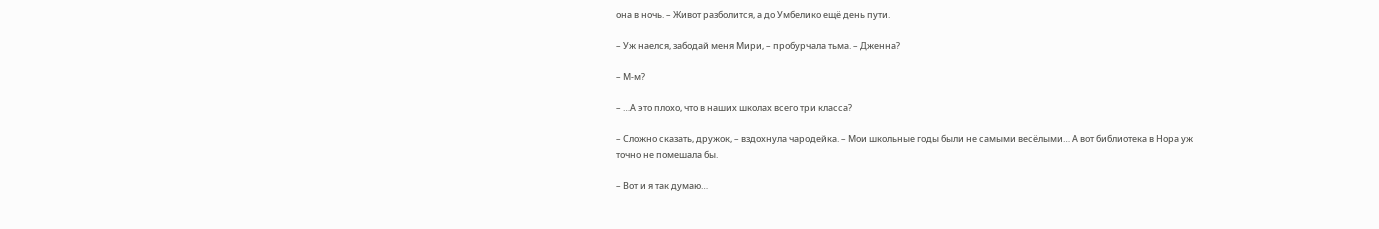она в ночь. – Живот разболится, а до Умбелико ещё день пути.

– Уж наелся, забодай меня Мири, – пробурчала тьма. – Дженна?

– М-м?

– …А это плохо, что в наших школах всего три класса?

– Сложно сказать, дружок, – вздохнула чародейка. – Мои школьные годы были не самыми весёлыми… А вот библиотека в Нора уж точно не помешала бы.

– Вот и я так думаю…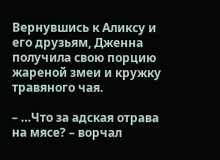Вернувшись к Аликсу и его друзьям, Дженна получила свою порцию жареной змеи и кружку травяного чая.

– …Что за адская отрава на мясе? – ворчал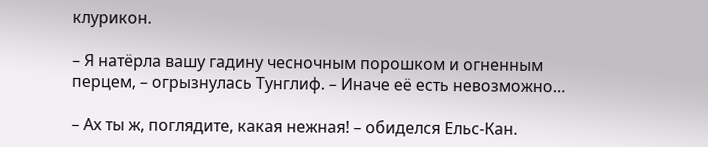клурикон.

– Я натёрла вашу гадину чесночным порошком и огненным перцем, – огрызнулась Тунглиф. – Иначе её есть невозможно…

– Ах ты ж, поглядите, какая нежная! – обиделся Ельс-Кан.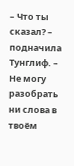– Что ты сказал? – подначила Тунглиф. – Не могу разобрать ни слова в твоём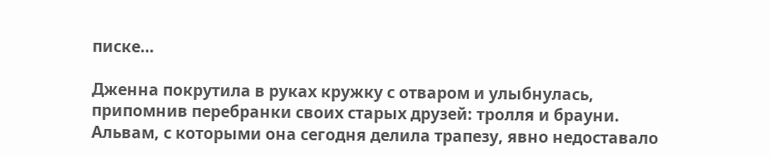писке…

Дженна покрутила в руках кружку с отваром и улыбнулась, припомнив перебранки своих старых друзей: тролля и брауни. Альвам, с которыми она сегодня делила трапезу, явно недоставало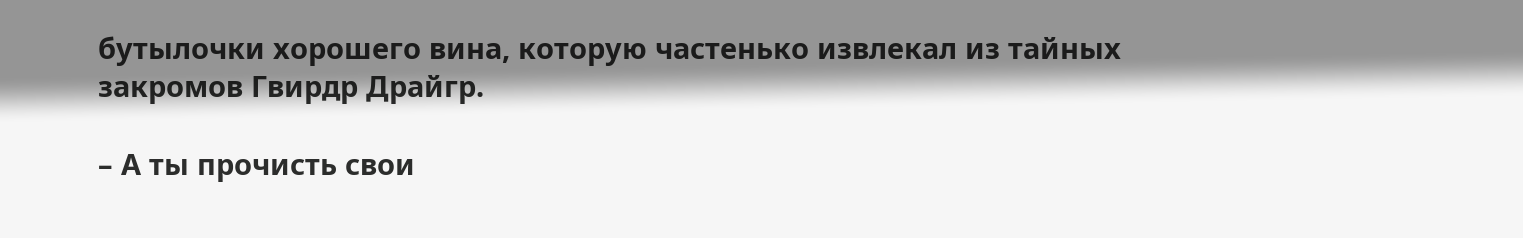бутылочки хорошего вина, которую частенько извлекал из тайных закромов Гвирдр Драйгр.

– А ты прочисть свои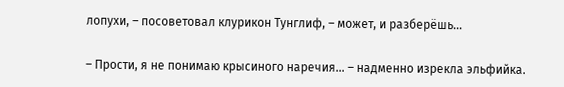лопухи, – посоветовал клурикон Тунглиф, – может, и разберёшь…

– Прости, я не понимаю крысиного наречия… – надменно изрекла эльфийка.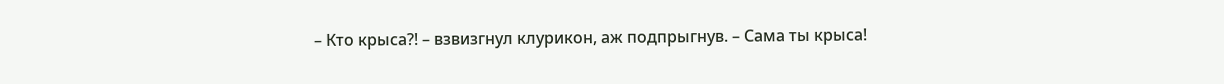– Кто крыса?! – взвизгнул клурикон, аж подпрыгнув. – Сама ты крыса!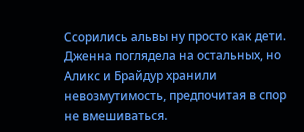Ссорились альвы ну просто как дети. Дженна поглядела на остальных, но Аликс и Брайдур хранили невозмутимость, предпочитая в спор не вмешиваться.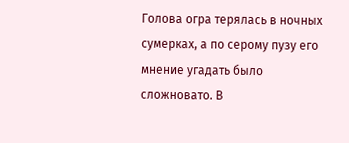Голова огра терялась в ночных сумерках, а по серому пузу его мнение угадать было сложновато. В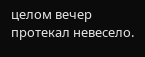целом вечер протекал невесело.